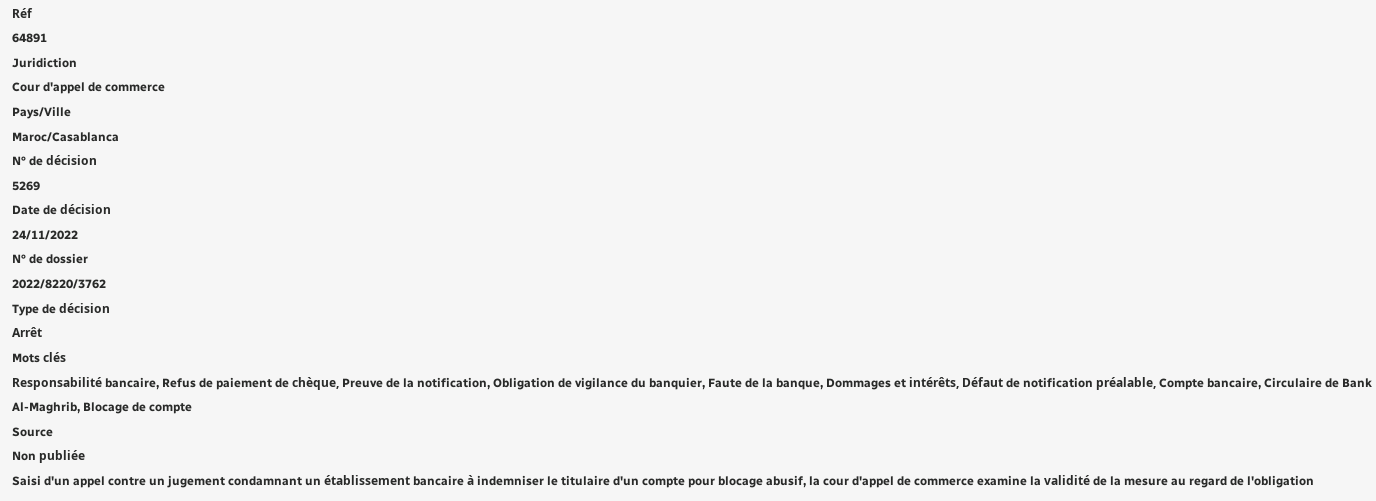Réf
64891
Juridiction
Cour d'appel de commerce
Pays/Ville
Maroc/Casablanca
N° de décision
5269
Date de décision
24/11/2022
N° de dossier
2022/8220/3762
Type de décision
Arrêt
Mots clés
Responsabilité bancaire, Refus de paiement de chèque, Preuve de la notification, Obligation de vigilance du banquier, Faute de la banque, Dommages et intérêts, Défaut de notification préalable, Compte bancaire, Circulaire de Bank Al-Maghrib, Blocage de compte
Source
Non publiée
Saisi d'un appel contre un jugement condamnant un établissement bancaire à indemniser le titulaire d'un compte pour blocage abusif, la cour d'appel de commerce examine la validité de la mesure au regard de l'obligation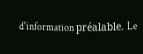d'information préalable. Le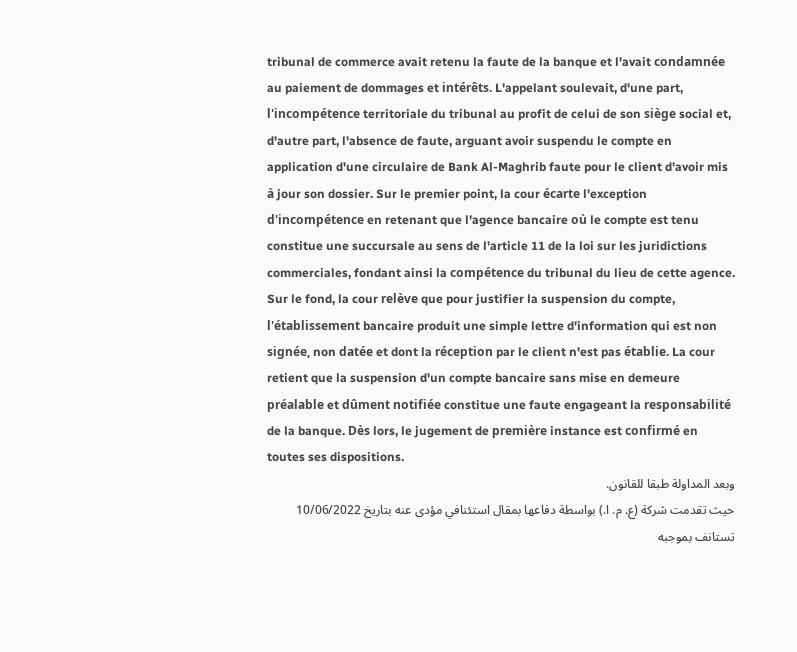tribunal de commerce avait retenu la faute de la banque et l'avait condamnée au paiement de dommages et intérêts. L'appelant soulevait, d'une part, l'incompétence territoriale du tribunal au profit de celui de son siège social et, d'autre part, l'absence de faute, arguant avoir suspendu le compte en application d'une circulaire de Bank Al-Maghrib faute pour le client d'avoir mis à jour son dossier. Sur le premier point, la cour écarte l'exception d'incompétence en retenant que l'agence bancaire où le compte est tenu constitue une succursale au sens de l'article 11 de la loi sur les juridictions commerciales, fondant ainsi la compétence du tribunal du lieu de cette agence. Sur le fond, la cour relève que pour justifier la suspension du compte, l'établissement bancaire produit une simple lettre d'information qui est non signée, non datée et dont la réception par le client n'est pas établie. La cour retient que la suspension d'un compte bancaire sans mise en demeure préalable et dûment notifiée constitue une faute engageant la responsabilité de la banque. Dès lors, le jugement de première instance est confirmé en toutes ses dispositions.
وبعد المداولة طبقا للقانون.
حيث تقدمت شركة (ع. م. ا.) بواسطة دفاعها بمقال استئنافي مؤدى عنه بتاريخ 10/06/2022 تستانف بموجبه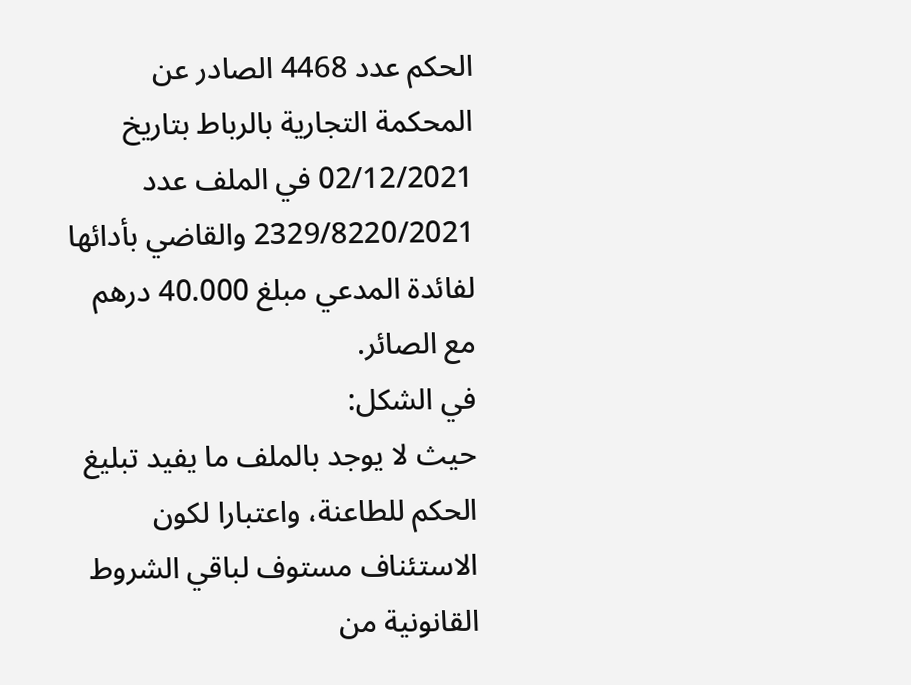الحكم عدد 4468 الصادر عن المحكمة التجارية بالرباط بتاريخ 02/12/2021 في الملف عدد 2329/8220/2021 والقاضي بأدائها لفائدة المدعي مبلغ 40.000 درهم مع الصائر.
في الشكل:
حيث لا يوجد بالملف ما يفيد تبليغ الحكم للطاعنة، واعتبارا لكون الاستئناف مستوف لباقي الشروط القانونية من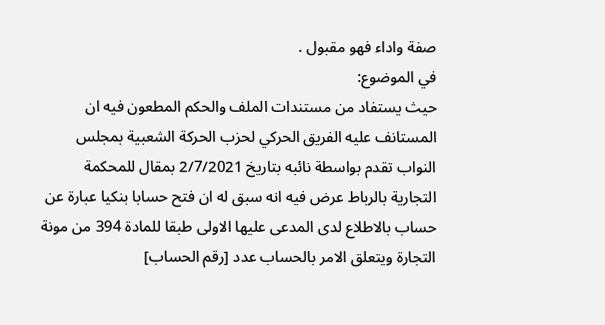صفة واداء فهو مقبول .
في الموضوع:
حيث يستفاد من مستندات الملف والحكم المطعون فيه ان المستانف عليه الفريق الحركي لحزب الحركة الشعبية بمجلس النواب تقدم بواسطة نائبه بتاريخ 2/7/2021 بمقال للمحكمة التجارية بالرباط عرض فيه انه سبق له ان فتح حسابا بنكيا عبارة عن حساب بالاطلاع لدى المدعى عليها الاولى طبقا للمادة 394 من مونة التجارة ويتعلق الامر بالحساب عدد [رقم الحساب]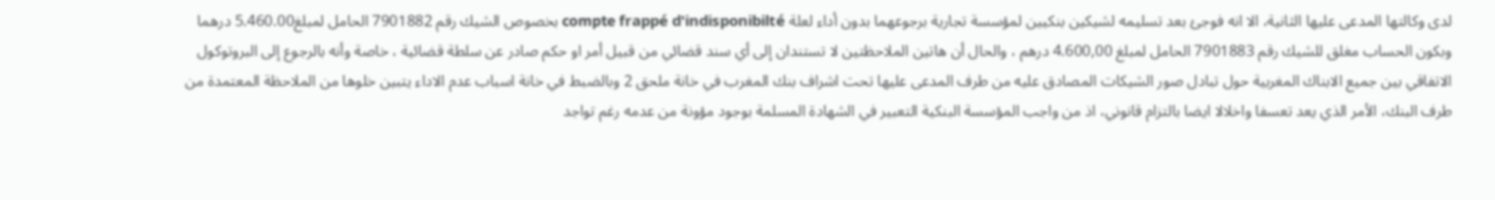لدى وكالتها المدعى عليها الثانية، الا انه فوجئ بعد تسليمه لشيكين بنكيين لمؤسسة تجارية برجوعهما بدون أداء لعلة compte frappé d'indisponibilté بخصوص الشيك رقم 7901882 الحامل لمبلغ5.460.00 درهما وبكون الحساب مغلق للشيك رقم 7901883 الحامل لمبلغ 4.600,00 درهم ، والحال أن هاتين الملاحظتين لا تستندان إلى أي سند قضائي من قبيل أمر او حكم صادر عن سلطة قضائية ، خاصة وأنه بالرجوع إلى البروتوكول الاتفاقي بين جميع الابناك المغربية حول تبادل صور الشيكات المصادق عليه من طرف المدعى عليها تحت اشراف بنك المغرب في خانة ملحق 2 وبالضبط في خانة اسباب عدم الاداء يتبين خلوها من الملاحظة المعتمدة من طرف البنك، الأمر الذي يعد تعسفا واخلالا ايضا بالتزام قانوني، اذ من واجب المؤسسة البنكية التعبير في الشهادة المسلمة بوجود مؤونة من عدمه رغم تواجد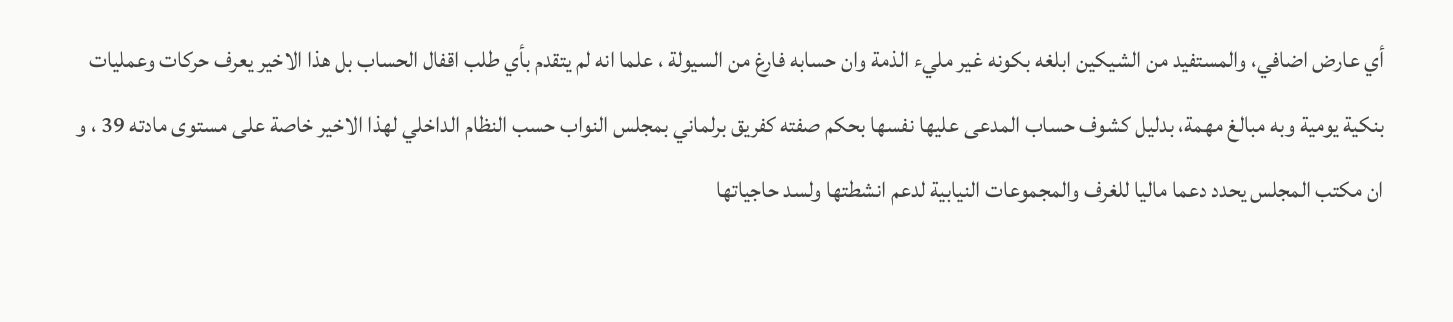أي عارض اضافي، والمستفيد من الشيكين ابلغه بكونه غير مليء الذمة وان حسابه فارغ من السيولة ، علما انه لم يتقدم بأي طلب اقفال الحساب بل هذا الاخير يعرف حركات وعمليات بنكية يومية وبه مبالغ مهمة، بدليل كشوف حساب المدعى عليها نفسها بحكم صفته كفريق برلماني بمجلس النواب حسب النظام الداخلي لهذا الاخير خاصة على مستوى مادته 39 ، و ان مكتب المجلس يحدد دعما ماليا للغرف والمجموعات النيابية لدعم انشطتها ولسد حاجياتها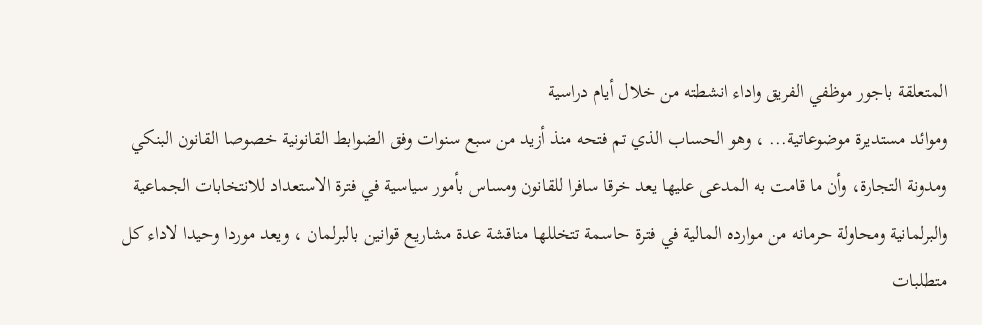المتعلقة باجور موظفي الفريق واداء انشطته من خلال أيام دراسية
وموائد مستديرة موضوعاتية... ، وهو الحساب الذي تم فتحه منذ أزيد من سبع سنوات وفق الضوابط القانونية خصوصا القانون البنكي ومدونة التجارة، وأن ما قامت به المدعى عليها يعد خرقا سافرا للقانون ومساس بأمور سياسية في فترة الاستعداد للانتخابات الجماعية والبرلمانية ومحاولة حرمانه من موارده المالية في فترة حاسمة تتخللها مناقشة عدة مشاريع قوانين بالبرلمان ، ويعد موردا وحيدا لاداء كل متطلبات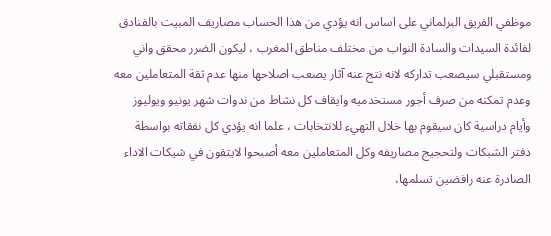موظفي الفريق البرلماني على اساس انه يؤدي من هذا الحساب مصاريف المبيت بالفنادق لفائدة السيدات والسادة النواب من مختلف مناطق المغرب ، ليكون الضرر محقق واني ومستقبلي سيصعب تداركه لانه نتج عنه آثار يصعب اصلاحها منها عدم ثقة المتعاملين معه وعدم تمكنه من صرف أجور مستخدميه وايقاف كل نشاط من ندوات شهر يونيو ويوليوز وأيام دراسية كان سيقوم بها خلال التهيء للانتخابات ، علما انه يؤدي كل نفقاته بواسطة دفتر الشبكات ولتحجيج مصاريفه وكل المتعاملين معه أصبحوا لايتقون في شيكات الاداء الصادرة عنه رافضين تسلمها،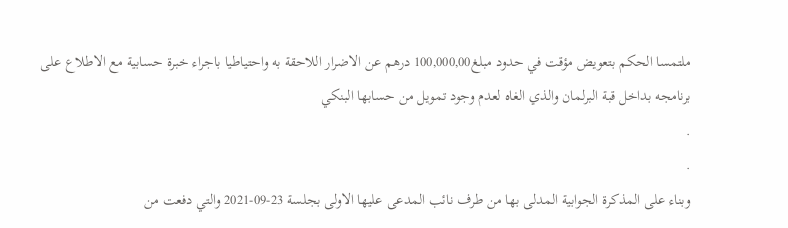ملتمسا الحكم بتعويض مؤقت في حدود مبلغ100,000,00 درهم عن الاضرار اللاحقة به واحتياطيا باجراء خبرة حسابية مع الاطلاع على برنامجه بداخل قبة البرلمان والذي الغاه لعدم وجود تمويل من حسابها البنكي
.
.
وبناء على المذكرة الجوابية المدلى بها من طرف نائب المدعى عليها الاولى بجلسة 23-09-2021 والتي دفعت من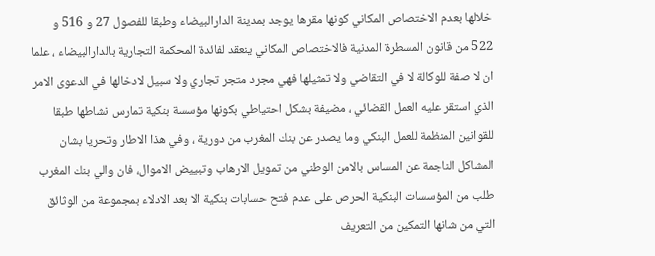خلالها بعدم الاختصاص المكاني كونها مقرها يوجد بمدينة الدارالبيضاء وطبقا للفصول 27 و 516 و 522 من قانون المسطرة المدنية فالاختصاص المكاني ينعقد لفائدة المحكمة التجارية بالدارالبيضاء ، علما ان لا صفة للوكالة لا في التقاضي ولا تمثيلها فهي مجرد متجر تجاري ولا سبيل لادخالها في الدعوى الامر الذي استقر عليه العمل القضائي ، مضيفة بشكل احتياطي بكونها مؤسسة بنكية تمارس نشاطها طبقا للقوانين المنظمة للعمل البنكي وما يصدر عن بنك المغرب من دورية ، وفي هذا الاطار وتحريا بشان المشاكل الناجمة عن المساس بالامن الوطني من تمويل الارهاب وتبييض الاموال، فان والي بنك المغرب طلب من المؤسسات البنكية الحرص على عدم فتح حسابات بنكية الا بعد الادلاء بمجموعة من الوثائق التي من شانها التمكين من التعريف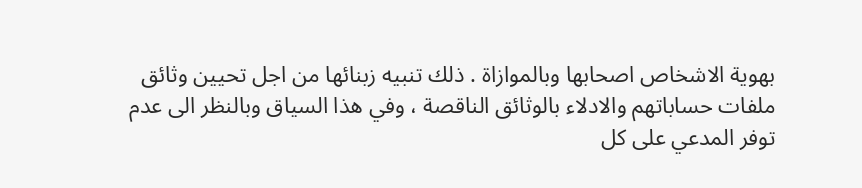بهوية الاشخاص اصحابها وبالموازاة . ذلك تنبيه زبنائها من اجل تحيين وثائق ملفات حساباتهم والادلاء بالوثائق الناقصة ، وفي هذا السياق وبالنظر الى عدم توفر المدعي على كل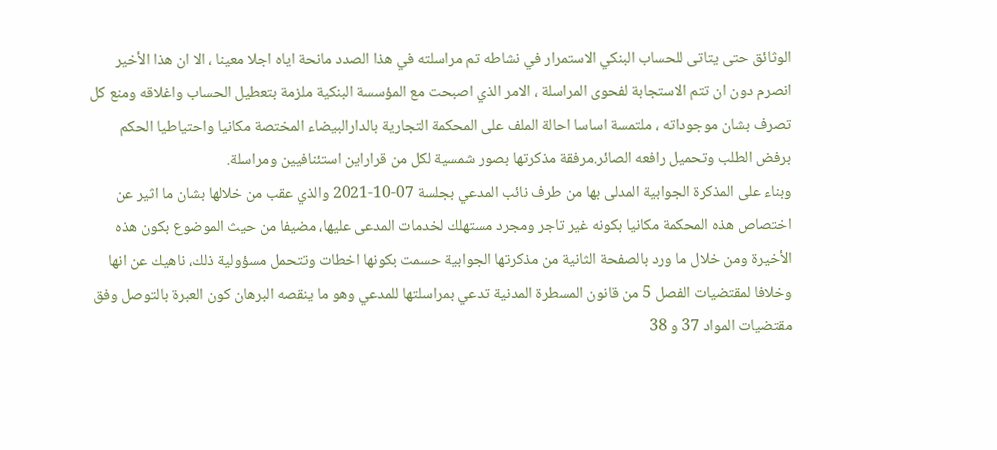الوثائق حتى يتاتى للحساب البنكي الاستمرار في نشاطه تم مراسلته في هذا الصدد مانحة اياه اجلا معينا ، الا ان هذا الأخير انصرم دون ان تتم الاستجابة لفحوى المراسلة ، الامر الذي اصبحت مع المؤسسة البنكية ملزمة بتعطيل الحساب واغلاقه ومنع كل تصرف بشان موجوداته ، ملتمسة اساسا احالة الملف على المحكمة التجارية بالدارالبيضاء المختصة مكانيا واحتياطيا الحكم برفض الطلب وتحميل رافعه الصائر.مرفقة مذكرتها بصور شمسية لكل من قراراين استئنافيين ومراسلة.
وبناء على المذكرة الجوابية المدلى بها من طرف نائب المدعي بجلسة 07-10-2021 والذي عقب من خلالها بشان ما اثير عن اختصاص هذه المحكمة مكانيا بكونه غير تاجر ومجرد مستهلك لخدمات المدعى عليها، مضيفا من حيث الموضوع بكون هذه الأخيرة ومن خلال ما ورد بالصفحة الثانية من مذكرتها الجوابية حسمت بكونها اخطات وتتحمل مسؤولية ذلك، ناهيك عن انها وخلافا لمقتضيات الفصل 5 من قانون المسطرة المدنية تدعي بمراسلتها للمدعي وهو ما ينقصه البرهان كون العبرة بالتوصل وفق مقتضيات المواد 37 و 38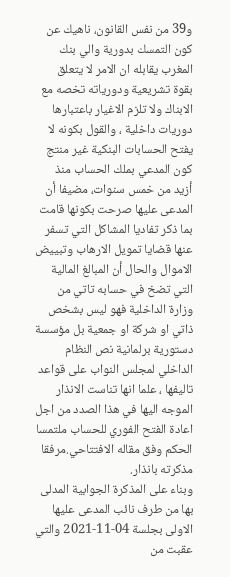و39 من نفس القانون، ناهيك عن كون التمسك بدورية والي بنك المغرب يقابله ان الامر لا يتعلق بقوة تشريعية ودورياته تخصه مع الابناك ولا تلزم الاغيار باعتبارها دوريات داخلية ، والقول بكونه لا يفتح الحسابات البنكية غير منتج كون المدعي بملك الحساب منذ أزيد من خمس سنوات، مضيفا أن المدعى عليها صرحت بكونها قامت بما ذكر تفاديا المشاكل التي تسفر عنها قضايا تمويل الارهاب وتبييض الاموال والحال أن المبالغ المالية التي تضخ في حسابه تاتي من وزارة الداخلية فهو ليس بشخص ذاتي او شركة او جمعية بل مؤسسة دستورية برلمانية نص النظام الداخلي لمجلس النواب على قواعد تاليفها ، علما انها تناست الانذار الموجه اليها في هذا الصدد من اجل اعادة الفتح الفوري للحساب ملتمسا الحكم وفق مقاله الافتتاحي.مرفقا مذكرته بانذار.
وبناء على المذكرة الجوابية المدلى بها من طرف نائب المدعى عليها الاولى بجلسة 04-11-2021 والتي عقبت من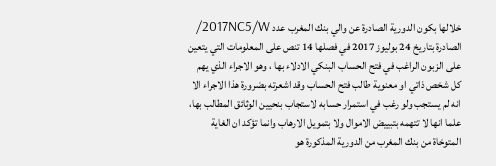خلالها بكون الدورية الصادرة عن والي بنك المغرب عدد 2017NC5/W/ الصادرة بتاريخ 24 بوليوز 2017 في فصلها 14 تنص على المعلومات التي يتعين على الزبون الراغب في فتح الحساب البنكي الادلاء بها ، وهو الاجراء الذي يهم كل شخص ذاتي او معنوية طالب فتح الحساب وقد اشعرته بضرورة هذا الاجراء الا انه لم يستجب ولو رغب في استمرار حسابه لاستجاب بنحيين الوثائق المطالب بها، علما انها لا تتهمه بتبييض الاموال ولا بتمويل الارهاب وانما تؤكد ان الغاية المتوخاة من بنك المغرب من الدورية المذكورة هو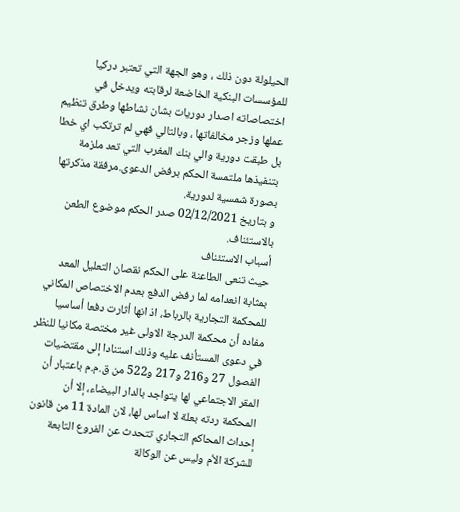الحيلولة دون ذلك ، وهو الجهة التي تعتبر دركيا للمؤسسات البنكية الخاضعة لرقابته ويدخل في اختصاصاته اصدار دوريات بشان نشاطها وطرق تنظيم عملها وزجر مخالفاتها ، وبالتالي فهي لم ترتكب اي خطا بل طبقت دورية والي بنك المغرب التي تعد ملزمة بتنفيذها ملتمسة الحكم برفض الدعوى.مرفقة مذكرتها بصورة شمسية لدورية.
و بتاريخ 02/12/2021 صدر الحكم موضوع الطعن بالاستئناف.
أسباب الاستئناف
حيث تنعى الطاعنة على الحكم نقصان التعليل المعد بمثابة انعدامه لما رفض الدفع بعدم الاختصاص المكاني للمحكمة التجارية بالرباط، اذ انها أثارت دفعا أساسيا مفاده أن محكمة الدرجة الاولى غير مختصة مكانيا للنظر في دعوى المستأنف عليه وذلك استنادا إلى مقتضيات الفصول 27 و216 و217 و522 من ق.م.م باعتبار أن المقر الاجتماعي لها يتواجد بالدار البيضاء، إلا أن المحكمة ردته بعلة لا اساس لها، لان المادة 11 من قانون إحداث المحاكم التجاري تتحدث عن الفروع التابعة للشركة الأم وليس عن الوكالة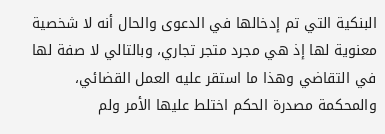البنكية التي تم إدخالها في الدعوى والحال أنه لا شخصية معنوية لها إذ هي مجرد متجر تجاري، وبالتالي لا صفة لها في التقاضي وهذا ما استقر عليه العمل القضائي، والمحكمة مصدرة الحكم اختلط عليها الأمر ولم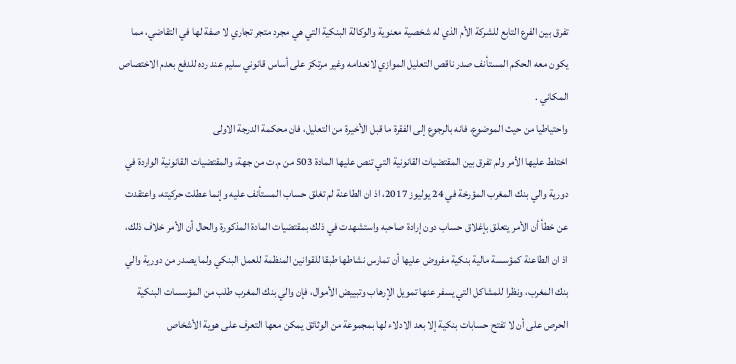تفرق بين الفرع التابع للشركة الأم الذي له شخصية معنوية والوكالة البنكية التي هي مجرد متجر تجاري لا صفة لها في التقاضي، مما يكون معه الحكم المستأنف صدر ناقص التعليل الموازي لانعدامه وغير مرتكز على أساس قانوني سليم عند رده للدفع بعدم الاختصاص المكاني .
واحتياطيا من حيث الموضوع، فانه بالرجوع إلى الفقرة ما قبل الأخيرة من التعليل، فان محكمة الدرجة الاولى
اختلط عليها الأمر ولم تفرق بين المقتضيات القانونية التي تنص عليها المادة 503 من م.ت من جهة، والمقتضيات القانونية الواردة في دورية والي بنك المغرب المؤرخة في 24 يوليوز 2017، اذ ان الطاعنة لم تغلق حساب المستأنف عليه وإنما عطلت حركيته، واعتقدت عن خطأ أن الأمر يتعلق بإغلاق حساب دون إرادة صاحبه واستشهدت في ذلك بمقتضيات المادة المذكورة والحال أن الأمر خلاف ذلك، اذ ان الطاعنة كمؤسسة مالية بنكية مفروض عليها أن تمارس نشاطها طبقا للقوانين المنظمة للعمل البنكي ولما يصدر من دورية والي بنك المغرب، ونظرا للمشاكل التي يسفر عنها تمويل الإرهاب وتبييض الأموال، فإن والي بنك المغرب طلب من المؤسسات البنكية الحرص على أن لا تفتح حسابات بنكية إلا بعد الادلاء لها بمجموعة من الوثائق يمكن معها التعرف على هوية الأشخاص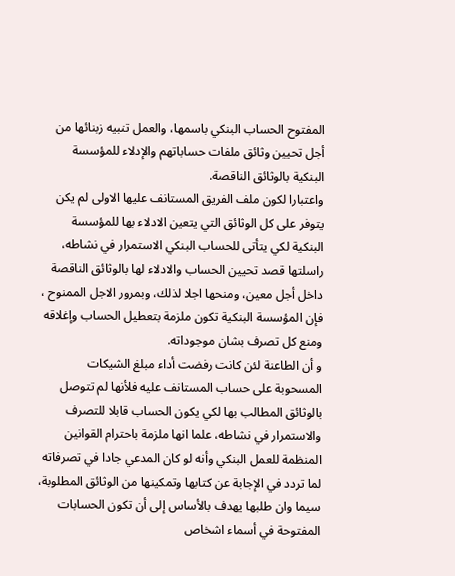المفتوح الحساب البنكي باسمها، والعمل تنبيه زبنائها من أجل تحيين وثائق ملفات حساباتهم والإدلاء للمؤسسة البنكية بالوثائق الناقصة.
واعتبارا لكون ملف الفريق المستانف عليها الاولى لم يكن يتوفر على كل الوثائق التي يتعين الادلاء بها للمؤسسة البنكية لكي يتأتى للحساب البنكي الاستمرار في نشاطه، راسلتها قصد تحيين الحساب والادلاء لها بالوثائق الناقصة داخل أجل معين، ومنحها اجلا لذلك، وبمرور الاجل الممنوح ، فإن المؤسسة البنكية تكون ملزمة بتعطيل الحساب وإغلاقه ومنع كل تصرف بشان موجوداته.
و أن الطاعنة لئن كانت رفضت أداء مبلغ الشيكات المسحوبة على حساب المستانف عليه فلأنها لم تتوصل بالوثائق المطالب بها لكي يكون الحساب قابلا للتصرف والاستمرار في نشاطه، علما انها ملزمة باحترام القوانين المنظمة للعمل البنكي وأنه لو كان المدعي جادا في تصرفاته لما تردد في الإجابة عن كتابها وتمكينها من الوثائق المطلوبة، سيما وان طلبها يهدف بالأساس إلى أن تكون الحسابات المفتوحة في أسماء اشخاص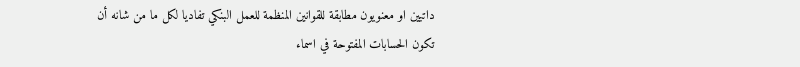داتيين او معنويون مطابقة للقوانين المنظمة للعمل البنكي تفاديا لكل ما من شانه أن تكون الحسابات المفتوحة في اسماء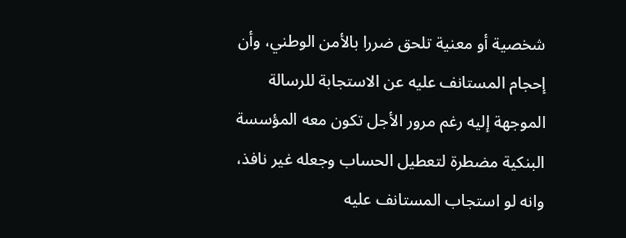شخصية أو معنية تلحق ضررا بالأمن الوطني، وأن إحجام المستانف عليه عن الاستجابة للرسالة الموجهة إليه رغم مرور الأجل تكون معه المؤسسة البنكية مضطرة لتعطيل الحساب وجعله غير نافذ، وانه لو استجاب المستانف عليه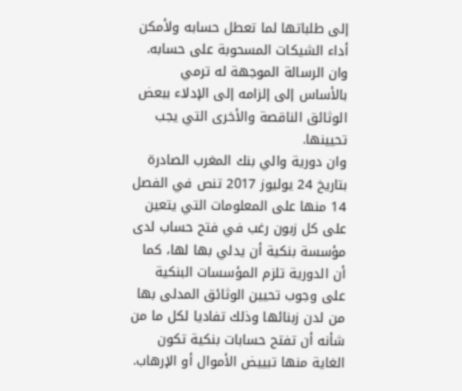إلى طلباتها لما تعطل حسابه ولأمكن أداء الشيكات المسحوبة على حسابه.
وان الرسالة الموجهة له ترمي بالأساس إلى إلزامه إلى الإدلاء ببعض الوثائق الناقصة والأخرى التي يجب تحيينها.
وان دورية والي بنك المغرب الصادرة بتاريخ 24 يوليوز 2017 تنص في الفصل 14 منها على المعلومات التي يتعين على كل زبون رغب في فتح حساب لدى مؤسسة بنكية أن يدلي بها لها، كما أن الدورية تلزم المؤسسات البنكية على وجوب تحيين الوثائق المدلى بها من لدن زبنائها وذلك تفاديا لكل ما من شأنه أن تفتح حسابات بنكية تكون الغاية منها تبييض الأموال أو الإرهاب.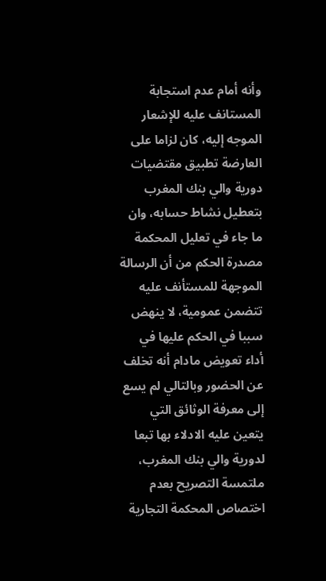وأنه أمام عدم استجابة المستانف عليه للإشعار الموجه إليه، كان لزاما على العارضة تطبيق مقتضيات دورية والي بنك المغرب بتعطيل نشاط حسابه، وان ما جاء في تعليل المحكمة مصدرة الحكم من أن الرسالة الموجهة للمستأنف عليه تتضمن عمومية، لا ينهض سببا في الحكم عليها في أداء تعويض مادام أنه تخلف عن الحضور وبالتالي لم يسع إلى معرفة الوثائق التي يتعين عليه الادلاء بها تبعا لدورية والي بنك المغرب، ملتمسة التصريح بعدم اختصاص المحكمة التجارية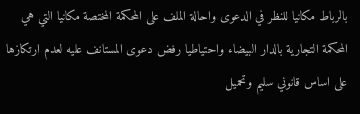بالرباط مكانيا للنظر في الدعوى واحالة الملف على المحكمة المختصة مكانيا التي هي المحكمة التجارية بالدار البيضاء واحتياطيا رفض دعوى المستانف عليه لعدم ارتكازها على اساس قانوني سليم وتحميل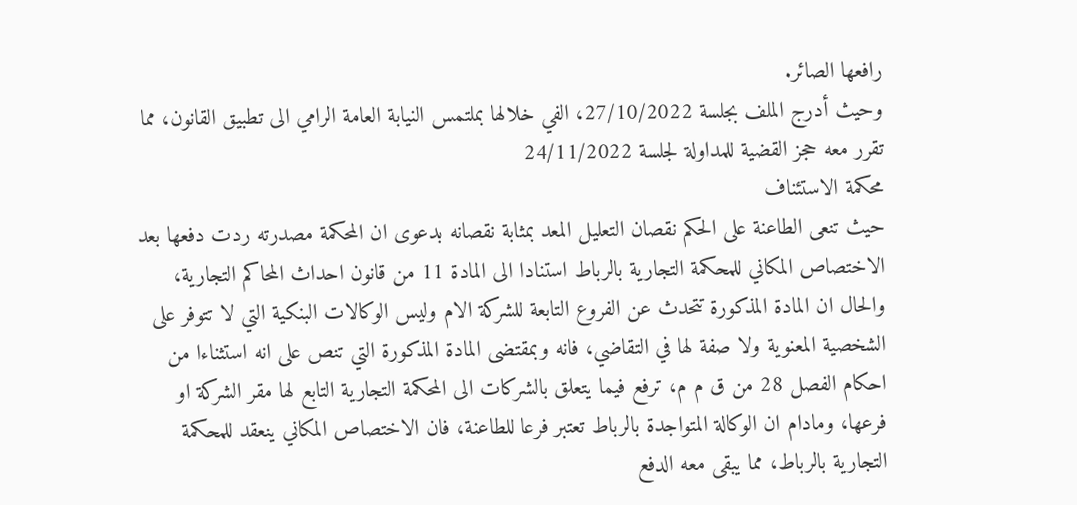رافعها الصائر.
وحيث أدرج الملف بجلسة 27/10/2022، الفي خلالها بملتمس النيابة العامة الرامي الى تطبيق القانون، مما تقرر معه حجز القضية للمداولة لجلسة 24/11/2022
محكمة الاستئناف
حيث تنعى الطاعنة على الحكم نقصان التعليل المعد بمثابة نقصانه بدعوى ان المحكمة مصدرته ردت دفعها بعد الاختصاص المكاني للمحكمة التجارية بالرباط استنادا الى المادة 11 من قانون احداث المحاكم التجارية، والحال ان المادة المذكورة تتحدث عن الفروع التابعة للشركة الام وليس الوكالات البنكية التي لا تتوفر على الشخصية المعنوية ولا صفة لها في التقاضي، فانه وبمقتضى المادة المذكورة التي تنص على انه استثناءا من احكام الفصل 28 من ق م م، ترفع فيما يتعلق بالشركات الى المحكمة التجارية التابع لها مقر الشركة او فرعها، ومادام ان الوكالة المتواجدة بالرباط تعتبر فرعا للطاعنة، فان الاختصاص المكاني ينعقد للمحكمة التجارية بالرباط، مما يبقى معه الدفع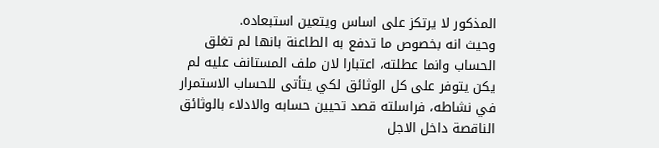المذكور لا يرتكز على اساس ويتعين استبعاده.
وحيث انه بخصوص ما تدفع به الطاعنة بانها لم تغلق الحساب وانما عطلته، اعتبارا لان ملف المستانف عليه لم يكن يتوفر على كل الوثائق لكي يتأتى للحساب الاستمرار في نشاطه، فراسلته قصد تحيين حسابه والادلاء بالوثائق الناقصة داخل الاجل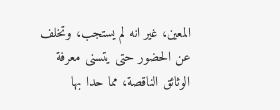المعين، غير انه لم يستجب، وتخلف عن الحضور حتى يتسنى معرفة الوثائق الناقصة، مما حدا بها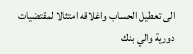الى تعطيل الحساب واغلاقه امتثالا لمقتضيات دورية والي بنك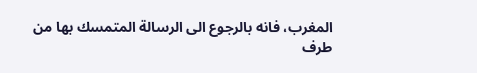المغرب، فانه بالرجوع الى الرسالة المتمسك بها من طرف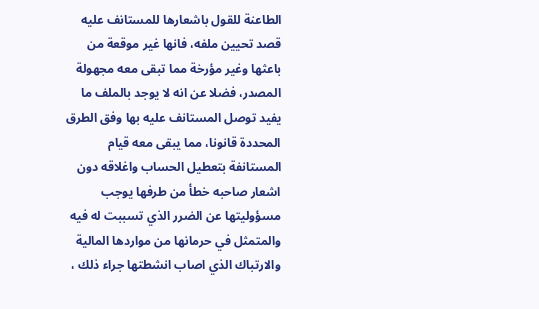الطاعنة للقول باشعارها للمستانف عليه قصد تحيين ملفه، فانها غير موقعة من باعثها وغير مؤرخة مما تبقى معه مجهولة المصدر، فضلا عن انه لا يوجد بالملف ما يفيد توصل المستانف عليه بها وفق الطرق المحددة قانونا، مما يبقى معه قيام المستانفة بتعطيل الحساب واغلاقه دون اشعار صاحبه خطأ من طرفها يوجب مسؤوليتها عن الضرر الذي تسببت له فيه والمتمثل في حرمانها من مواردها المالية والارتباك الذي اصاب انشطتها جراء ذلك ،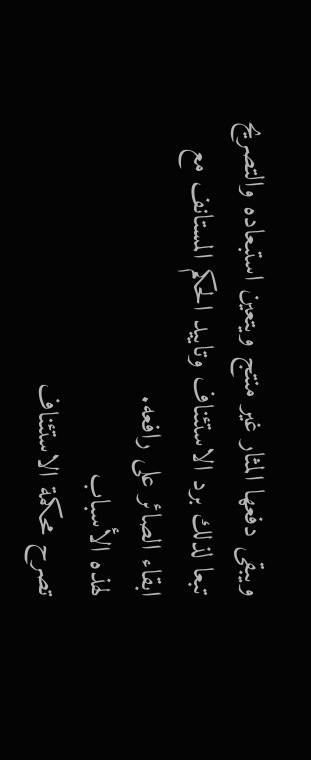ويبقى دفعها المثار غير منتج ويتعين استبعاده والتصريح تبعا لذلك برد الاستئناف وتاييد الحكم المستانف مع ابقاء الصائر على رافعه.
لهذه الأسباب
تصرح محكمة الاستئناف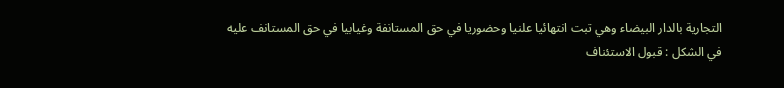التجارية بالدار البيضاء وهي تبت انتهائيا علنيا وحضوريا في حق المستانفة وغيابيا في حق المستانف عليه
في الشكل : قبول الاستئناف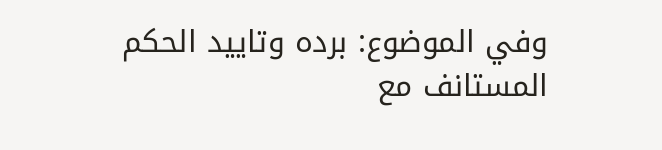وفي الموضوع: برده وتاييد الحكم المستانف مع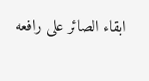ابقاء الصائر على رافعه